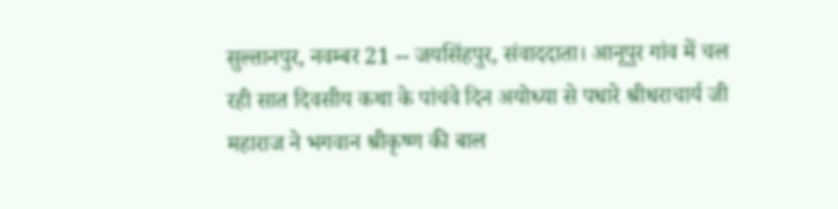सुल्तानपुर, नवम्बर 21 -- जयसिंहपुर, संवाददाता। आनूपुर गांव में चल रही सात दिवसीय कथा के पांचंवे दिन अयोध्या से पधारे श्रीधराचार्य जी महाराज ने भगवान श्रीकृष्ण की बाल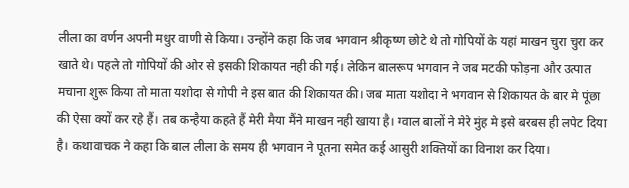लीला का वर्णन अपनी मधुर वाणी से किया। उन्होंने कहा कि जब भगवान श्रीकृष्ण छोटे थे तो गोपियों के यहां माखन चुरा चुरा कर खाते थे। पहले तो गोपियों की ओर से इसकी शिकायत नही की गई। लेकिन बालरूप भगवान ने जब मटकी फोड़ना और उत्पात मचाना शुरू किया तो माता यशोदा से गोपी ने इस बात की शिकायत की। जब माता यशोदा ने भगवान से शिकायत के बार मे पूंछा की ऐसा क्यों कर रहे हैं। तब कन्हैया कहते हैं मेरी मैया मैंने माखन नही खाया है। ग्वाल बालों ने मेरे मुंह मे इसे बरबस ही लपेट दिया है। कथावाचक ने कहा कि बाल लीला के समय ही भगवान ने पूतना समेत कई आसुरी शक्तियों का विनाश कर दिया।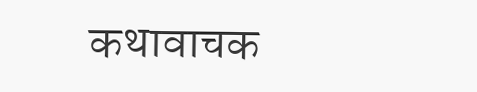कथावाचक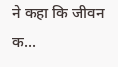ने कहा कि जीवन क...